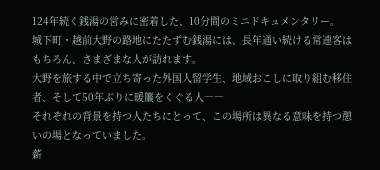124年続く銭湯の営みに密着した、10分間のミニドキュメンタリー。
城下町・越前大野の路地にたたずむ銭湯には、長年通い続ける常連客はもちろん、さまざまな人が訪れます。
大野を旅する中で立ち寄った外国人留学生、地域おこしに取り組む移住者、そして50年ぶりに暖簾をくぐる人――
それぞれの背景を持つ人たちにとって、この場所は異なる意味を持つ憩いの場となっていました。
薪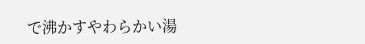で沸かすやわらかい湯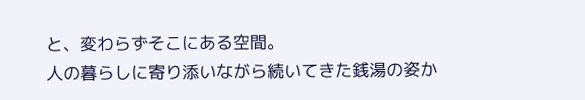と、変わらずそこにある空間。
人の暮らしに寄り添いながら続いてきた銭湯の姿か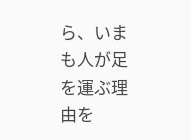ら、いまも人が足を運ぶ理由を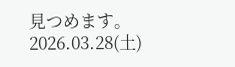見つめます。
2026.03.28(土)